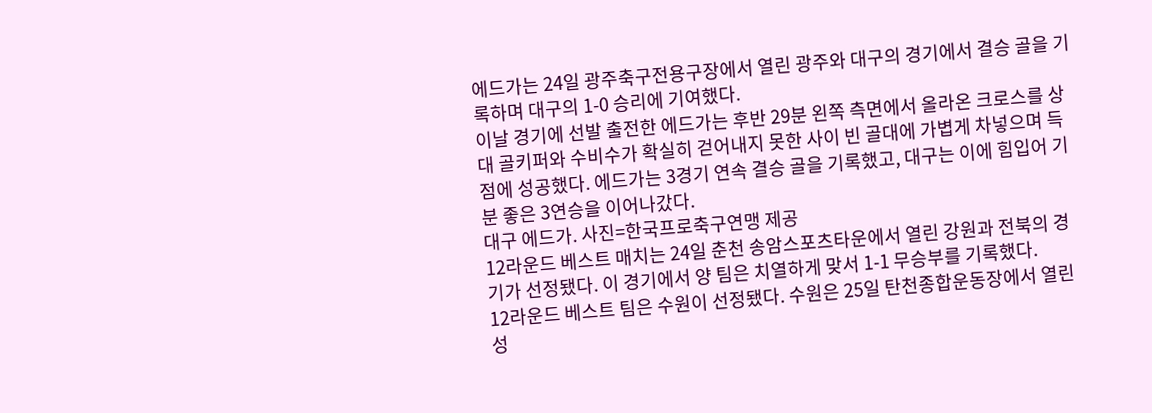에드가는 24일 광주축구전용구장에서 열린 광주와 대구의 경기에서 결승 골을 기록하며 대구의 1-0 승리에 기여했다.
이날 경기에 선발 출전한 에드가는 후반 29분 왼쪽 측면에서 올라온 크로스를 상대 골키퍼와 수비수가 확실히 걷어내지 못한 사이 빈 골대에 가볍게 차넣으며 득점에 성공했다. 에드가는 3경기 연속 결승 골을 기록했고, 대구는 이에 힘입어 기분 좋은 3연승을 이어나갔다.
대구 에드가. 사진=한국프로축구연맹 제공
12라운드 베스트 매치는 24일 춘천 송암스포츠타운에서 열린 강원과 전북의 경기가 선정됐다. 이 경기에서 양 팀은 치열하게 맞서 1-1 무승부를 기록했다.
12라운드 베스트 팀은 수원이 선정됐다. 수원은 25일 탄천종합운동장에서 열린 성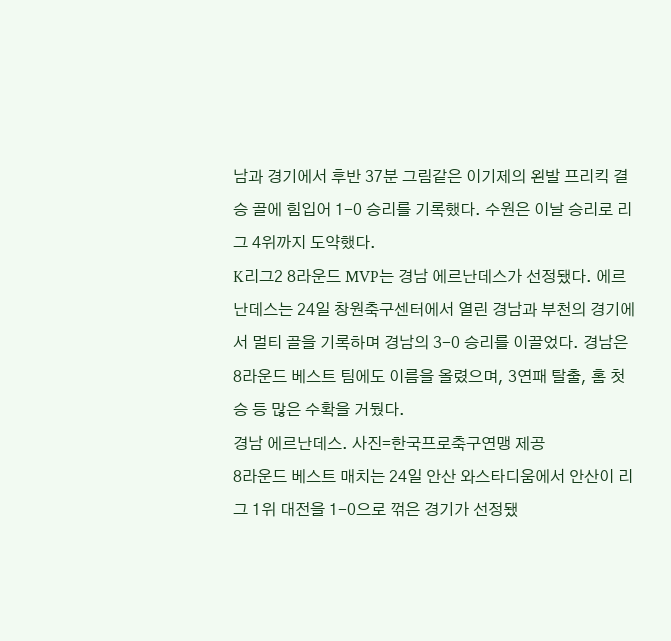남과 경기에서 후반 37분 그림같은 이기제의 왼발 프리킥 결승 골에 힘입어 1-0 승리를 기록했다. 수원은 이날 승리로 리그 4위까지 도약했다.
K리그2 8라운드 MVP는 경남 에르난데스가 선정됐다. 에르난데스는 24일 창원축구센터에서 열린 경남과 부천의 경기에서 멀티 골을 기록하며 경남의 3-0 승리를 이끌었다. 경남은 8라운드 베스트 팀에도 이름을 올렸으며, 3연패 탈출, 홈 첫 승 등 많은 수확을 거뒀다.
경남 에르난데스. 사진=한국프로축구연맹 제공
8라운드 베스트 매치는 24일 안산 와스타디움에서 안산이 리그 1위 대전을 1-0으로 꺾은 경기가 선정됐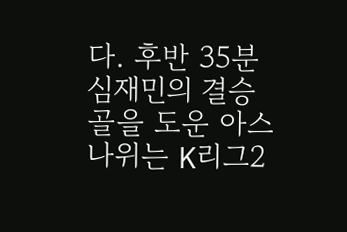다. 후반 35분 심재민의 결승 골을 도운 아스나위는 K리그2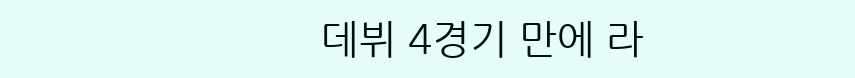데뷔 4경기 만에 라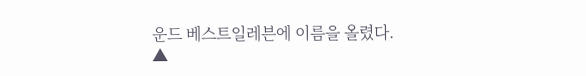운드 베스트일레븐에 이름을 올렸다.
▲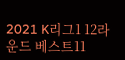2021 K리그1 12라운드 베스트11